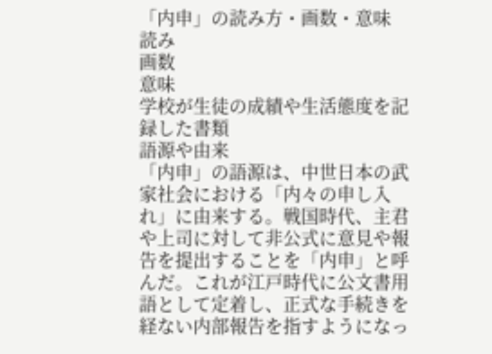「内申」の読み方・画数・意味
読み
画数
意味
学校が生徒の成績や生活態度を記録した書類
語源や由来
「内申」の語源は、中世日本の武家社会における「内々の申し入れ」に由来する。戦国時代、主君や上司に対して非公式に意見や報告を提出することを「内申」と呼んだ。これが江戸時代に公文書用語として定着し、正式な手続きを経ない内部報告を指すようになっ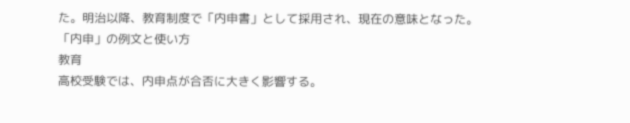た。明治以降、教育制度で「内申書」として採用され、現在の意味となった。
「内申」の例文と使い方
教育
高校受験では、内申点が合否に大きく影響する。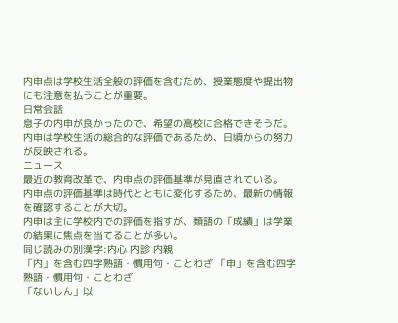内申点は学校生活全般の評価を含むため、授業態度や提出物にも注意を払うことが重要。
日常会話
息子の内申が良かったので、希望の高校に合格できそうだ。
内申は学校生活の総合的な評価であるため、日頃からの努力が反映される。
ニュース
最近の教育改革で、内申点の評価基準が見直されている。
内申点の評価基準は時代とともに変化するため、最新の情報を確認することが大切。
内申は主に学校内での評価を指すが、類語の「成績」は学業の結果に焦点を当てることが多い。
同じ読みの別漢字:内心 内診 内親
「内」を含む四字熟語・慣用句・ことわざ 「申」を含む四字熟語・慣用句・ことわざ
「ないしん」以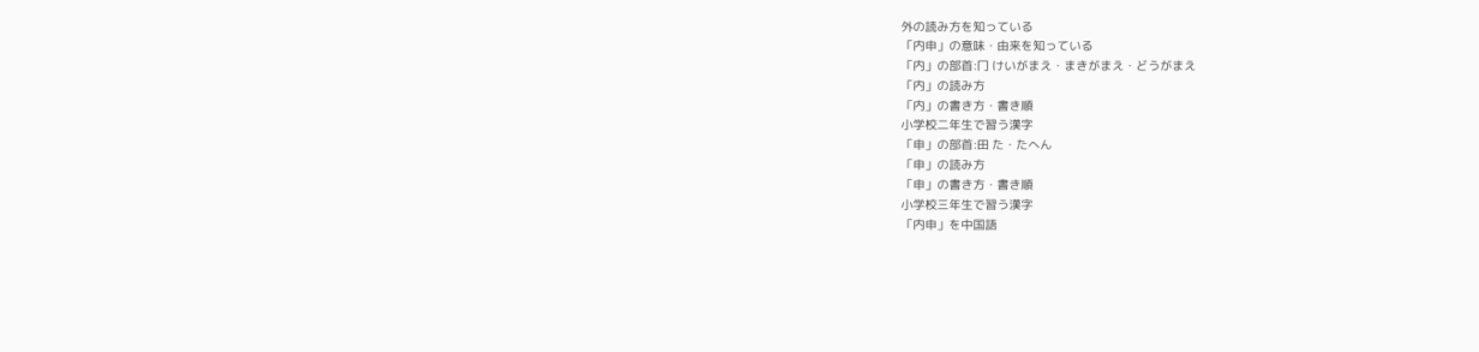外の読み方を知っている
「内申」の意味・由来を知っている
「内」の部首:冂 けいがまえ・まきがまえ・どうがまえ
「内」の読み方
「内」の書き方・書き順
小学校二年生で習う漢字
「申」の部首:田 た・たへん
「申」の読み方
「申」の書き方・書き順
小学校三年生で習う漢字
「内申」を中国語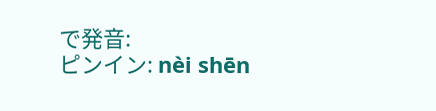で発音:
ピンイン: nèi shēn